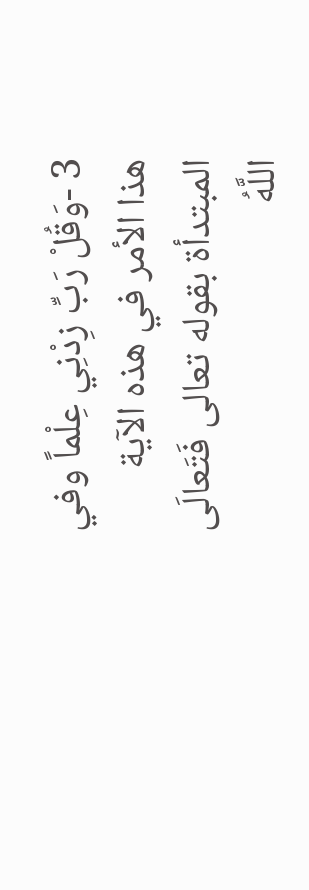3 -وَقُلْ رَبِّ زِدْنِي عِلْماً وفي هذا الأمر في هذه الآية المبتدأة بقوله تعالى فَتَعالَى اللَّهُ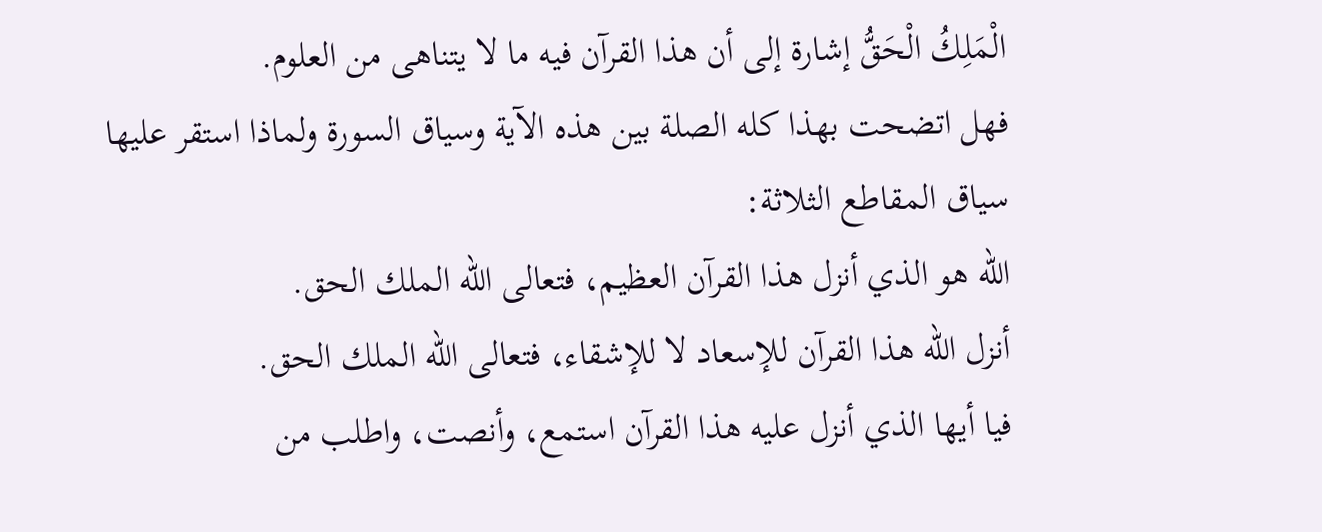الْمَلِكُ الْحَقُّ إشارة إلى أن هذا القرآن فيه ما لا يتناهى من العلوم.
فهل اتضحت بهذا كله الصلة بين هذه الآية وسياق السورة ولماذا استقر عليها سياق المقاطع الثلاثة:
الله هو الذي أنزل هذا القرآن العظيم، فتعالى الله الملك الحق.
أنزل الله هذا القرآن للإسعاد لا للإشقاء، فتعالى الله الملك الحق.
فيا أيها الذي أنزل عليه هذا القرآن استمع، وأنصت، واطلب من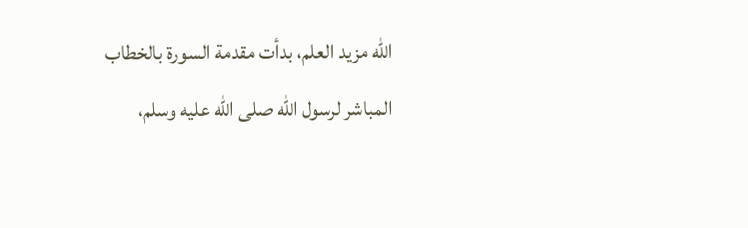الله مزيد العلم، بدأت مقدمة السورة بالخطاب المباشر لرسول الله صلى الله عليه وسلم،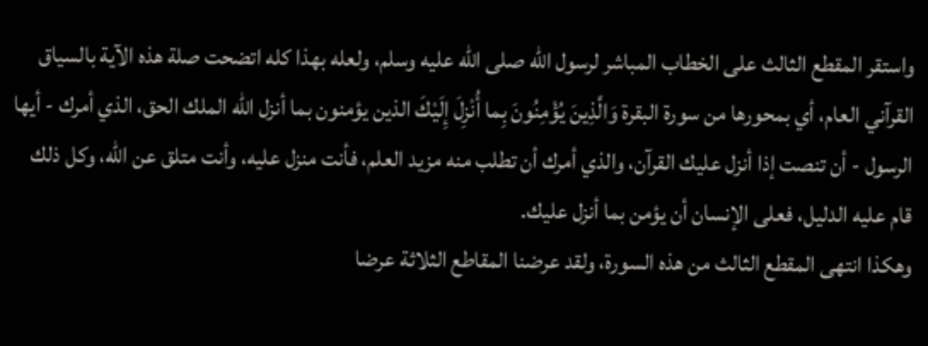واستقر المقطع الثالث على الخطاب المباشر لرسول الله صلى الله عليه وسلم، ولعله بهذا كله اتضحت صلة هذه الآية بالسياق القرآني العام، أي بمحورها من سورة البقرة وَالَّذِينَ يُؤْمِنُونَ بِما أُنْزِلَ إِلَيْكَ الذين يؤمنون بما أنزل الله الملك الحق، الذي أمرك - أيها الرسول - أن تنصت إذا أنزل عليك القرآن، والذي أمرك أن تطلب منه مزيد العلم، فأنت منزل عليه، وأنت متلق عن الله، وكل ذلك قام عليه الدليل، فعلى الإنسان أن يؤمن بما أنزل عليك.
وهكذا انتهى المقطع الثالث من هذه السورة، ولقد عرضنا المقاطع الثلاثة عرضا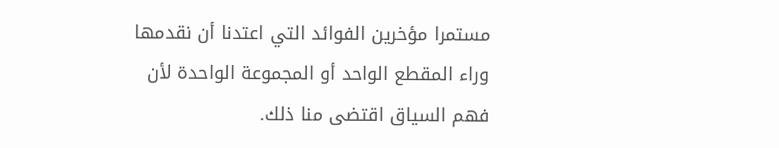مستمرا مؤخرين الفوائد التي اعتدنا أن نقدمها وراء المقطع الواحد أو المجموعة الواحدة لأن فهم السياق اقتضى منا ذلك.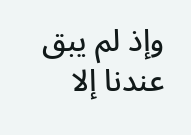وإذ لم يبق عندنا إلا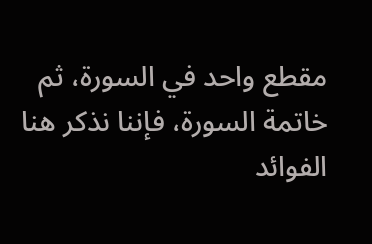مقطع واحد في السورة، ثم خاتمة السورة، فإننا نذكر هنا الفوائد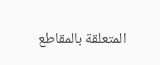المتعلقة بالمقاطع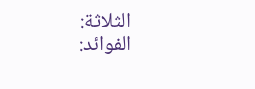الثلاثة:
الفوائد: